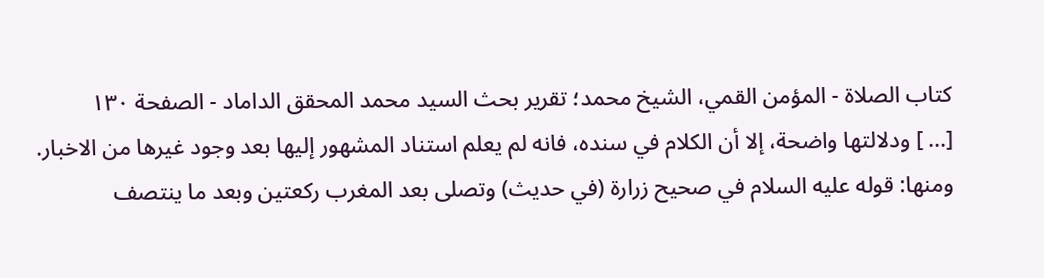كتاب الصلاة - المؤمن القمي، الشيخ محمد؛ تقرير بحث السيد محمد المحقق الداماد - الصفحة ١٣٠
[... ] ودلالتها واضحة، إلا أن الكلام في سنده، فانه لم يعلم استناد المشهور إليها بعد وجود غيرها من الاخبار. ومنها: قوله عليه السلام في صحيح زرارة (في حديث) وتصلى بعد المغرب ركعتين وبعد ما ينتصف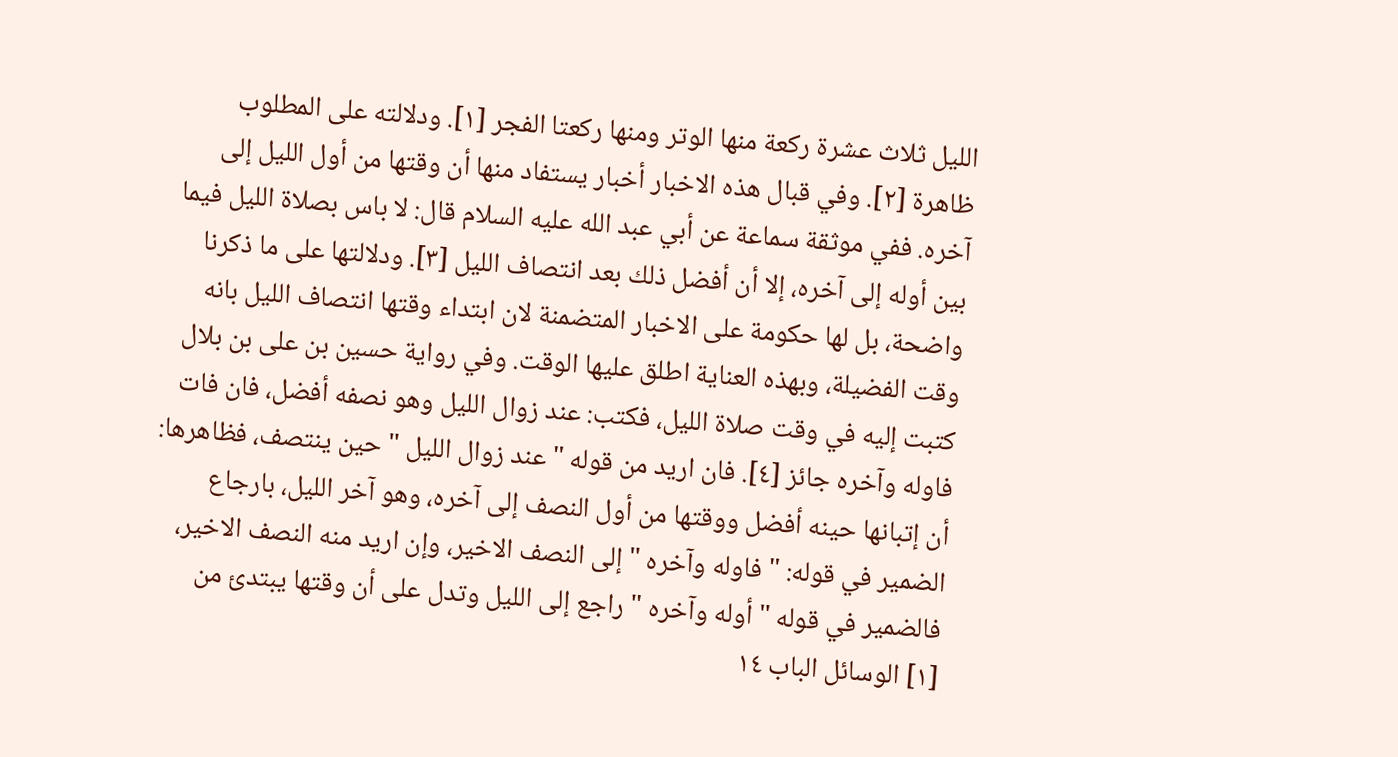الليل ثلاث عشرة ركعة منها الوتر ومنها ركعتا الفجر [١]. ودلالته على المطلوب ظاهرة [٢]. وفي قبال هذه الاخبار أخبار يستفاد منها أن وقتها من أول الليل إلى آخره. ففي موثقة سماعة عن أبي عبد الله عليه السلام قال: لا باس بصلاة الليل فيما بين أوله إلى آخره، إلا أن أفضل ذلك بعد انتصاف الليل [٣]. ودلالتها على ما ذكرنا واضحة، بل لها حكومة على الاخبار المتضمنة لان ابتداء وقتها انتصاف الليل بانه وقت الفضيلة، وبهذه العناية اطلق عليها الوقت. وفي رواية حسين بن على بن بلال كتبت إليه في وقت صلاة الليل، فكتب: عند زوال الليل وهو نصفه أفضل، فان فات فاوله وآخره جائز [٤]. فان اريد من قوله " عند زوال الليل " حين ينتصف، فظاهرها: أن إتبانها حينه أفضل ووقتها من أول النصف إلى آخره، وهو آخر الليل، بارجاع الضمير في قوله: " فاوله وآخره " إلى النصف الاخير، وإن اريد منه النصف الاخير، فالضمير في قوله " أوله وآخره " راجع إلى الليل وتدل على أن وقتها يبتدئ من
[١] الوسائل الباب ١٤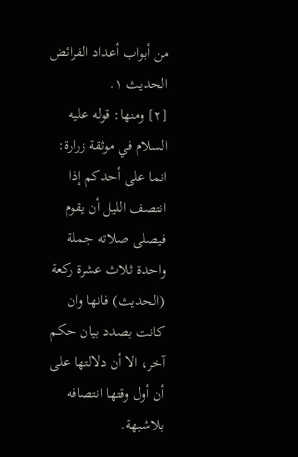من أبواب أعداد الفرائض الحديث ١.
[٢] ومنها: قوله عليه السلام في موثقة زرارة: انما على أحدكم إذا انتصف الليل أن يقوم فيصلى صلاته جملة واحدة ثلاث عشرة ركعة (الحديث) فانها وان كانت بصدد بيان حكم آخر، الا أن دلالتها على أن أول وقتها انتصافه بلاشبهة.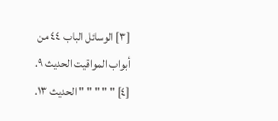[٣] الوسائل الباب ٤٤ من أبواب المواقيت الحديث ٩.
[٤] " " " " " الحديث ١٣.